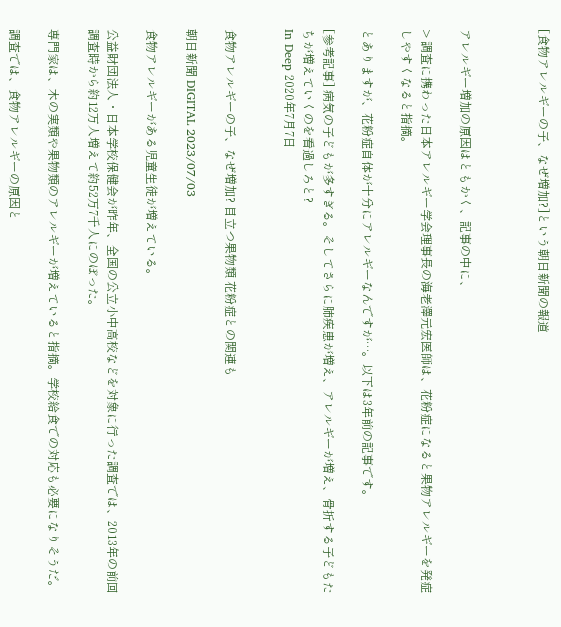[食物アレルギーの子、なぜ増加?]という朝日新聞の報道



アレルギー増加の原因はともかく、記事の中に、

> 調査に携わった日本アレルギー学会理事長の海老澤元宏医師は、花粉症になると果物アレルギーを発症しやすくなると指摘。

とありますが、花粉症自体が十分にアレルギーなんですが…。以下は3年前の記事です。

[参考記事] 病気の子どもが多すぎる。そしてさらに肺疾患が増え、アレルギーが増え、骨折する子どもたちが増えていくのを看過しろと?
In Deep 2020年7月7日


食物アレルギーの子、なぜ増加? 目立つ果物類 花粉症との関連も

朝日新聞 DIGITAL 2023/07/03

食物アレルギーがある児童生徒が増えている。

公益財団法人・日本学校保健会が昨年、全国の公立小中高校などを対象に行った調査では、2013年の前回調査時から約12万人増えて約52万7千人にのぼった。

専門家は、木の実類や果物類のアレルギーが増えていると指摘。学校給食での対応も必要になりそうだ。

調査では、食物アレルギーの原因と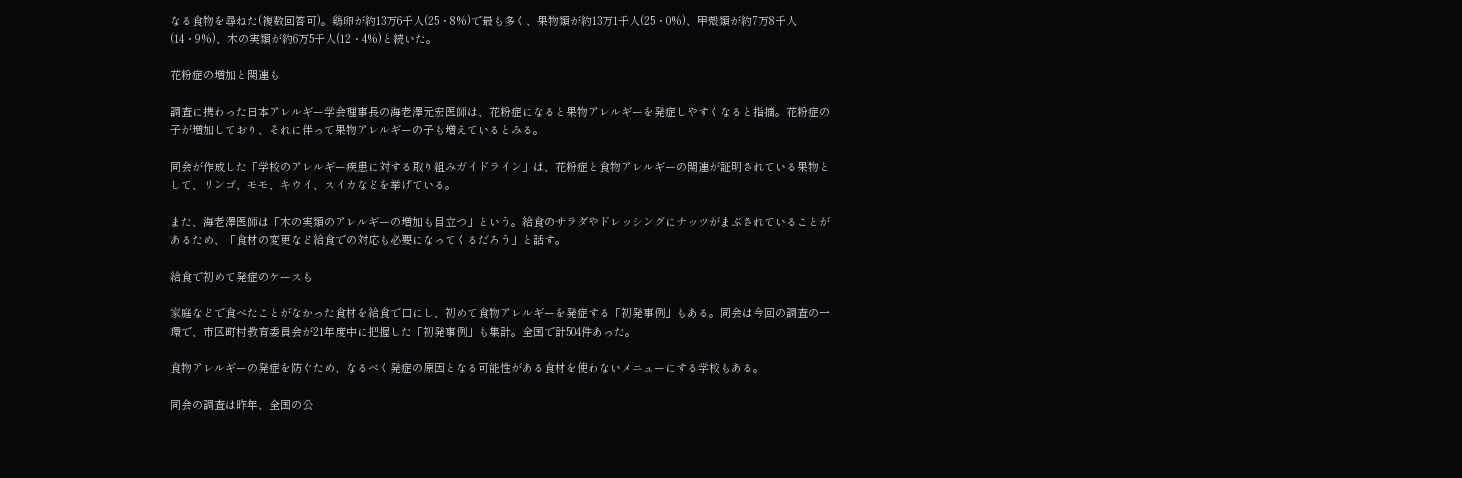なる食物を尋ねた(複数回答可)。鶏卵が約13万6千人(25・8%)で最も多く、果物類が約13万1千人(25・0%)、甲殻類が約7万8千人(14・9%)、木の実類が約6万5千人(12・4%)と続いた。

花粉症の増加と関連も

調査に携わった日本アレルギー学会理事長の海老澤元宏医師は、花粉症になると果物アレルギーを発症しやすくなると指摘。花粉症の子が増加しており、それに伴って果物アレルギーの子も増えているとみる。

同会が作成した「学校のアレルギー疾患に対する取り組みガイドライン」は、花粉症と食物アレルギーの関連が証明されている果物として、リンゴ、モモ、キウイ、スイカなどを挙げている。

また、海老澤医師は「木の実類のアレルギーの増加も目立つ」という。給食のサラダやドレッシングにナッツがまぶされていることがあるため、「食材の変更など給食での対応も必要になってくるだろう」と話す。

給食で初めて発症のケースも

家庭などで食べたことがなかった食材を給食で口にし、初めて食物アレルギーを発症する「初発事例」もある。同会は今回の調査の一環で、市区町村教育委員会が21年度中に把握した「初発事例」も集計。全国で計504件あった。

食物アレルギーの発症を防ぐため、なるべく発症の原因となる可能性がある食材を使わないメニューにする学校もある。

同会の調査は昨年、全国の公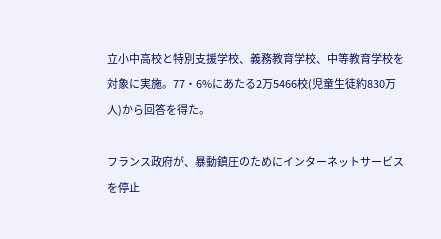立小中高校と特別支援学校、義務教育学校、中等教育学校を対象に実施。77・6%にあたる2万5466校(児童生徒約830万人)から回答を得た。

フランス政府が、暴動鎮圧のためにインターネットサービスを停止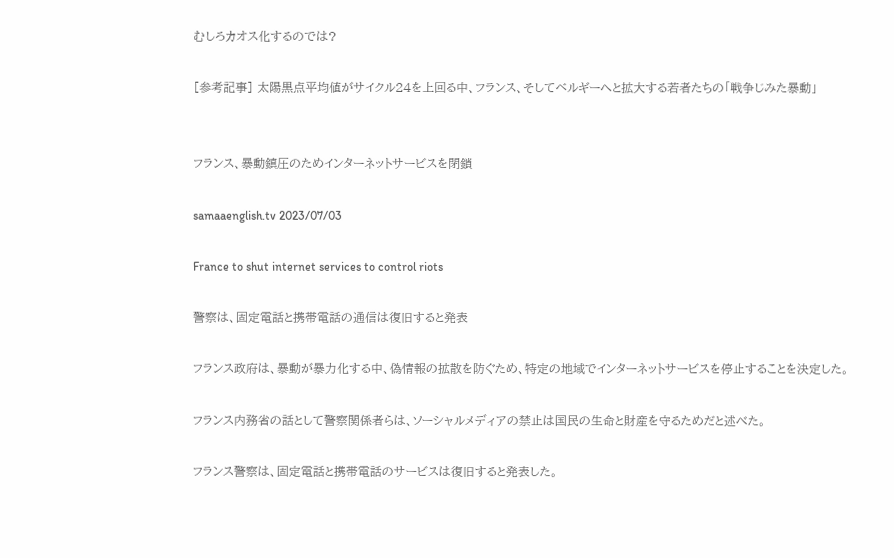むしろカオス化するのでは?

[参考記事] 太陽黒点平均値がサイクル24を上回る中、フランス、そしてベルギーへと拡大する若者たちの「戦争じみた暴動」


フランス、暴動鎮圧のためインターネットサービスを閉鎖

samaaenglish.tv 2023/07/03

France to shut internet services to control riots

警察は、固定電話と携帯電話の通信は復旧すると発表

フランス政府は、暴動が暴力化する中、偽情報の拡散を防ぐため、特定の地域でインターネットサービスを停止することを決定した。

フランス内務省の話として警察関係者らは、ソーシャルメディアの禁止は国民の生命と財産を守るためだと述べた。

フランス警察は、固定電話と携帯電話のサービスは復旧すると発表した。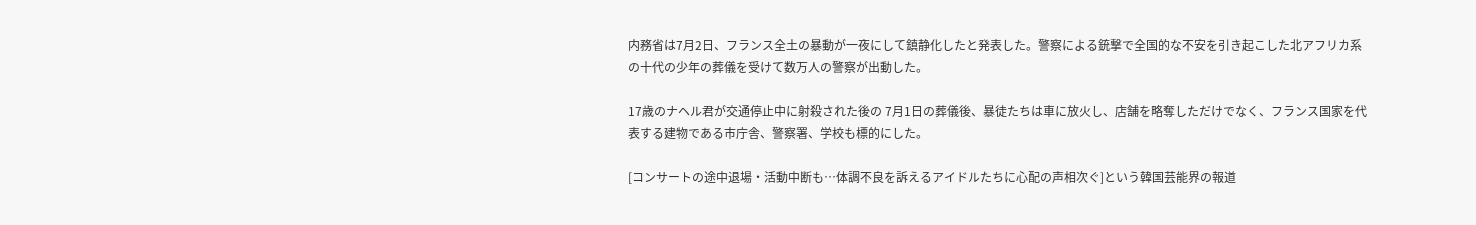内務省は7月2日、フランス全土の暴動が一夜にして鎮静化したと発表した。警察による銃撃で全国的な不安を引き起こした北アフリカ系の十代の少年の葬儀を受けて数万人の警察が出動した。

17歳のナヘル君が交通停止中に射殺された後の 7月1日の葬儀後、暴徒たちは車に放火し、店舗を略奪しただけでなく、フランス国家を代表する建物である市庁舎、警察署、学校も標的にした。

[コンサートの途中退場・活動中断も…体調不良を訴えるアイドルたちに心配の声相次ぐ]という韓国芸能界の報道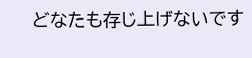どなたも存じ上げないです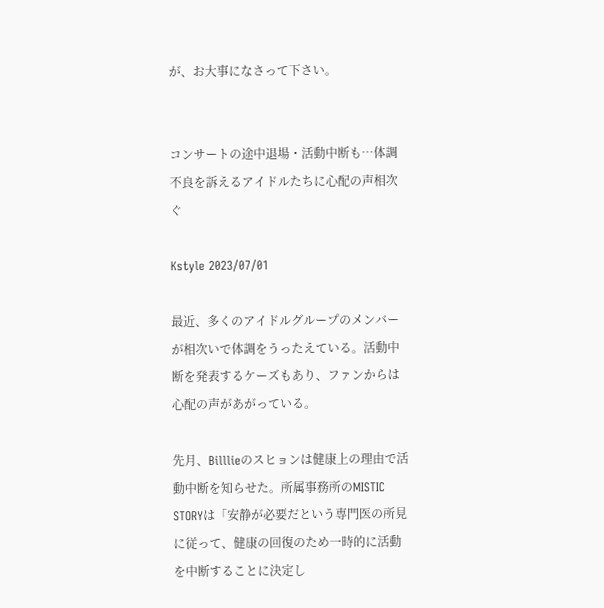が、お大事になさって下さい。


コンサートの途中退場・活動中断も…体調不良を訴えるアイドルたちに心配の声相次ぐ

Kstyle 2023/07/01

最近、多くのアイドルグループのメンバーが相次いで体調をうったえている。活動中断を発表するケーズもあり、ファンからは心配の声があがっている。

先月、Billlieのスヒョンは健康上の理由で活動中断を知らせた。所属事務所のMISTIC STORYは「安静が必要だという専門医の所見に従って、健康の回復のため一時的に活動を中断することに決定し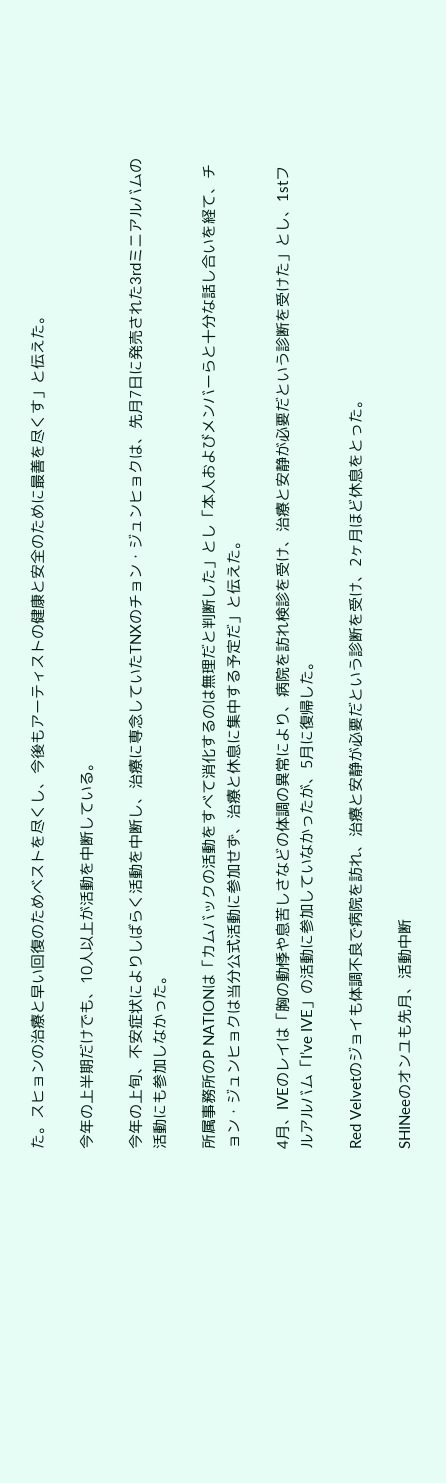た。スヒョンの治療と早い回復のためベストを尽くし、今後もアーティストの健康と安全のために最善を尽くす」と伝えた。

今年の上半期だけでも、10人以上が活動を中断している。

今年の上旬、不安症状によりしばらく活動を中断し、治療に専念していたTNXのチョン・ジュンヒョクは、先月7日に発売された3rdミニアルバムの活動にも参加しなかった。

所属事務所のP NATIONは「カムバックの活動をすべて消化するのは無理だと判断した」とし「本人およびメンバーらと十分な話し合いを経て、チョン・ジュンヒョクは当分公式活動に参加せず、治療と休息に集中する予定だ」と伝えた。

4月、IVEのレイは「胸の動悸や息苦しさなどの体調の異常により、病院を訪れ検診を受け、治療と安静が必要だという診断を受けた」とし、1stフルアルバム「I’ve IVE」の活動に参加していなかったが、5月に復帰した。

Red Velvetのジョイも体調不良で病院を訪れ、治療と安静が必要だという診断を受け、2ヶ月ほど休息をとった。

SHINeeのオンユも先月、活動中断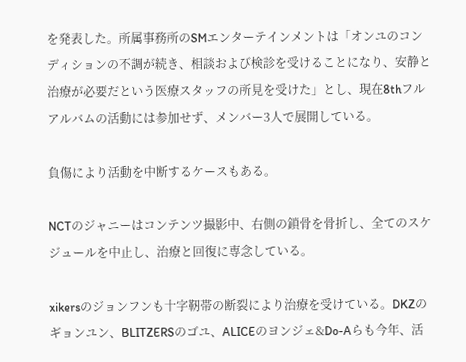を発表した。所属事務所のSMエンターテインメントは「オンユのコンディションの不調が続き、相談および検診を受けることになり、安静と治療が必要だという医療スタッフの所見を受けた」とし、現在8thフルアルバムの活動には参加せず、メンバー3人で展開している。

負傷により活動を中断するケースもある。

NCTのジャニーはコンテンツ撮影中、右側の鎖骨を骨折し、全てのスケジュールを中止し、治療と回復に専念している。

xikersのジョンフンも十字靭帯の断裂により治療を受けている。DKZのギョンユン、BLITZERSのゴユ、ALICEのヨンジェ&Do-Aらも今年、活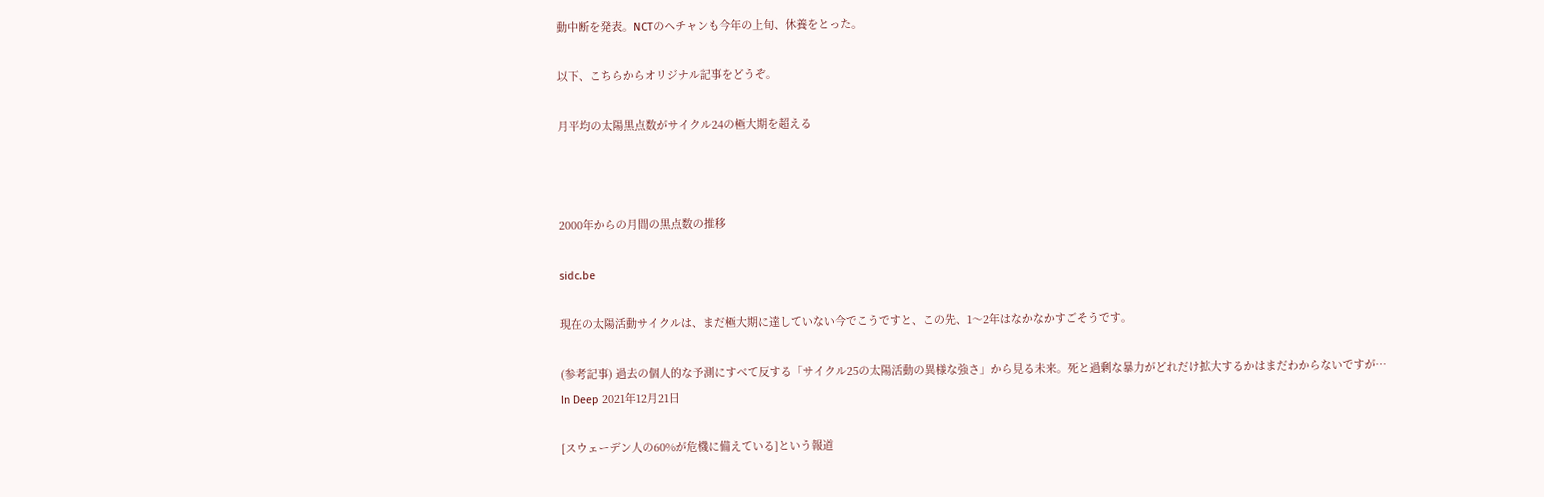動中断を発表。NCTのヘチャンも今年の上旬、休養をとった。

以下、こちらからオリジナル記事をどうぞ。

月平均の太陽黒点数がサイクル24の極大期を超える



2000年からの月間の黒点数の推移

sidc.be

現在の太陽活動サイクルは、まだ極大期に達していない今でこうですと、この先、1〜2年はなかなかすごそうです。

(参考記事) 過去の個人的な予測にすべて反する「サイクル25の太陽活動の異様な強さ」から見る未来。死と過剰な暴力がどれだけ拡大するかはまだわからないですが…
In Deep 2021年12月21日

[スウェーデン人の60%が危機に備えている]という報道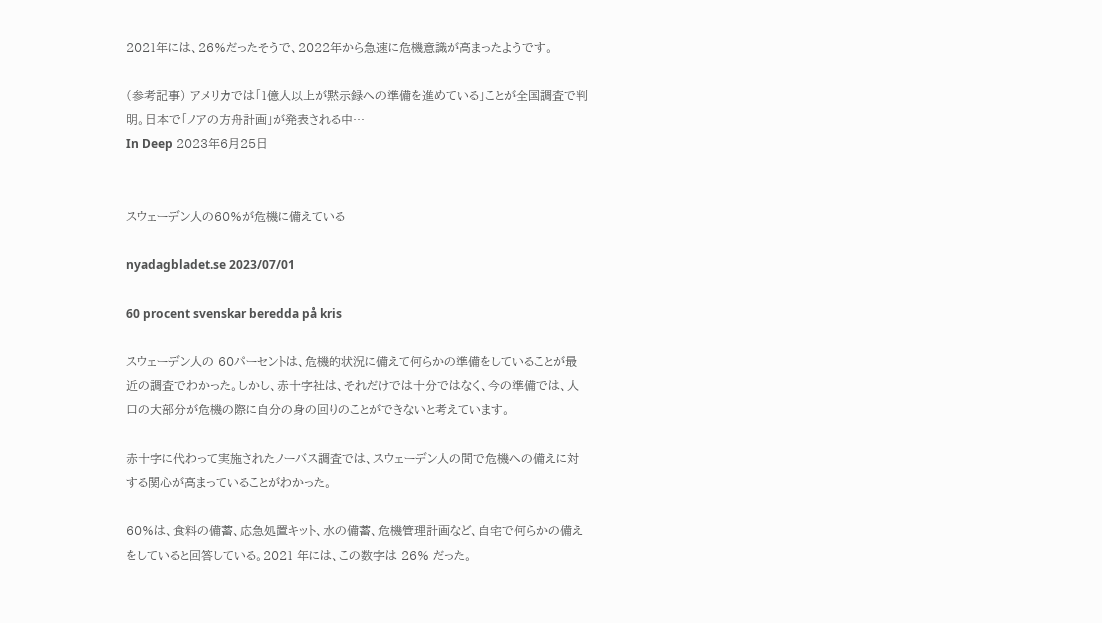2021年には、26%だったそうで、2022年から急速に危機意識が高まったようです。

(参考記事) アメリカでは「1億人以上が黙示録への準備を進めている」ことが全国調査で判明。日本で「ノアの方舟計画」が発表される中…
In Deep 2023年6月25日


スウェーデン人の60%が危機に備えている

nyadagbladet.se 2023/07/01

60 procent svenskar beredda på kris

スウェーデン人の 60パーセントは、危機的状況に備えて何らかの準備をしていることが最近の調査でわかった。しかし、赤十字社は、それだけでは十分ではなく、今の準備では、人口の大部分が危機の際に自分の身の回りのことができないと考えています。

赤十字に代わって実施されたノーバス調査では、スウェーデン人の間で危機への備えに対する関心が高まっていることがわかった。

60%は、食料の備蓄、応急処置キット、水の備蓄、危機管理計画など、自宅で何らかの備えをしていると回答している。2021 年には、この数字は 26% だった。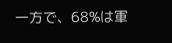一方で、68%は軍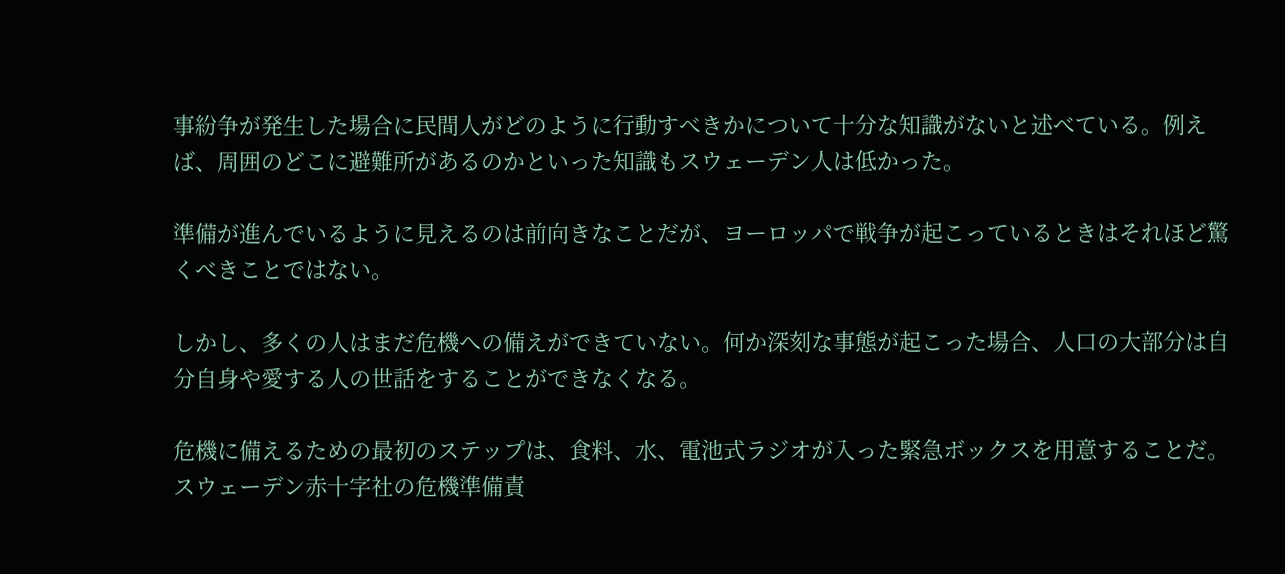事紛争が発生した場合に民間人がどのように行動すべきかについて十分な知識がないと述べている。例えば、周囲のどこに避難所があるのかといった知識もスウェーデン人は低かった。

準備が進んでいるように見えるのは前向きなことだが、ヨーロッパで戦争が起こっているときはそれほど驚くべきことではない。

しかし、多くの人はまだ危機への備えができていない。何か深刻な事態が起こった場合、人口の大部分は自分自身や愛する人の世話をすることができなくなる。

危機に備えるための最初のステップは、食料、水、電池式ラジオが入った緊急ボックスを用意することだ。スウェーデン赤十字社の危機準備責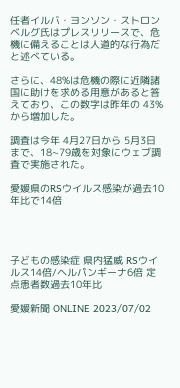任者イルバ・ヨンソン・ストロンベルグ氏はプレスリリースで、危機に備えることは人道的な行為だと述べている。

さらに、48%は危機の際に近隣諸国に助けを求める用意があると答えており、この数字は昨年の 43%から増加した。

調査は今年 4月27日から 5月3日まで、18~79歳を対象にウェブ調査で実施された。

愛媛県のRSウイルス感染が過去10年比で14倍




子どもの感染症 県内猛威 RSウイルス14倍/ヘルパンギーナ6倍 定点患者数過去10年比

愛媛新聞 ONLINE 2023/07/02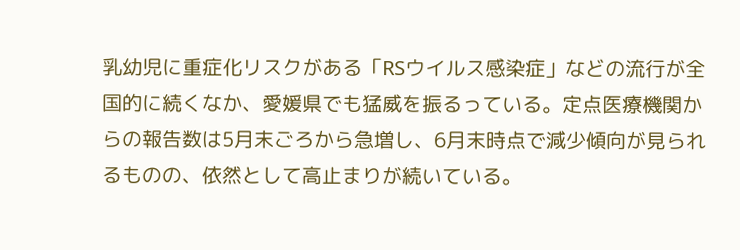乳幼児に重症化リスクがある「RSウイルス感染症」などの流行が全国的に続くなか、愛媛県でも猛威を振るっている。定点医療機関からの報告数は5月末ごろから急増し、6月末時点で減少傾向が見られるものの、依然として高止まりが続いている。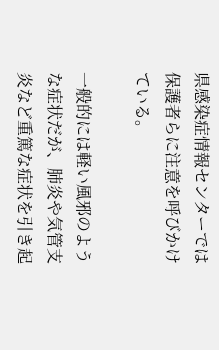県感染症情報センターでは保護者らに注意を呼びかけている。

一般的には軽い風邪のような症状だが、肺炎や気管支炎など重篤な症状を引き起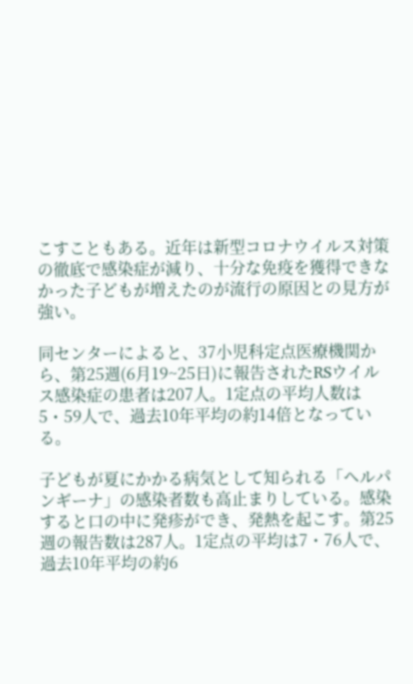こすこともある。近年は新型コロナウイルス対策の徹底で感染症が減り、十分な免疫を獲得できなかった子どもが増えたのが流行の原因との見方が強い。

同センターによると、37小児科定点医療機関から、第25週(6月19~25日)に報告されたRSウイルス感染症の患者は207人。1定点の平均人数は5・59人で、過去10年平均の約14倍となっている。

子どもが夏にかかる病気として知られる「ヘルパンギーナ」の感染者数も高止まりしている。感染すると口の中に発疹ができ、発熱を起こす。第25週の報告数は287人。1定点の平均は7・76人で、過去10年平均の約6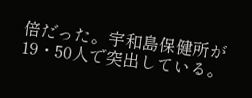倍だった。宇和島保健所が19・50人で突出している。